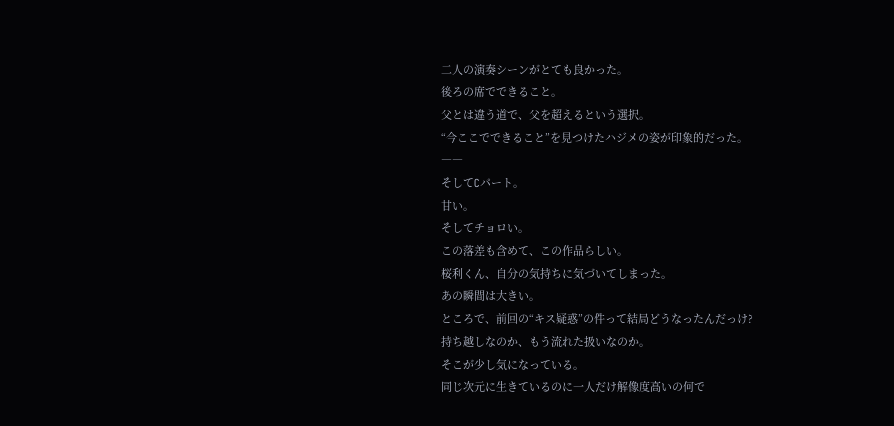二人の演奏シーンがとても良かった。
後ろの席でできること。
父とは違う道で、父を超えるという選択。
“今ここでできること”を見つけたハジメの姿が印象的だった。
――
そしてCパート。
甘い。
そしてチョロい。
この落差も含めて、この作品らしい。
桜利くん、自分の気持ちに気づいてしまった。
あの瞬間は大きい。
ところで、前回の“キス疑惑”の件って結局どうなったんだっけ?
持ち越しなのか、もう流れた扱いなのか。
そこが少し気になっている。
同じ次元に生きているのに一人だけ解像度高いの何で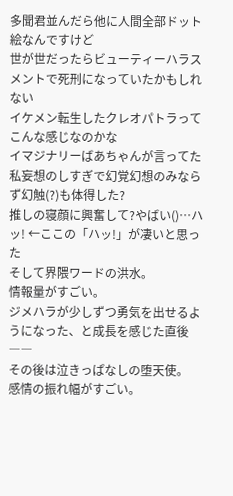多聞君並んだら他に人間全部ドット絵なんですけど
世が世だったらビューティーハラスメントで死刑になっていたかもしれない
イケメン転生したクレオパトラってこんな感じなのかな
イマジナリーばあちゃんが言ってた
私妄想のしすぎで幻覚幻想のみならず幻触(?)も体得した?
推しの寝顔に興奮して?やばい()…ハッ! ←ここの「ハッ!」が凄いと思った
そして界隈ワードの洪水。
情報量がすごい。
ジメハラが少しずつ勇気を出せるようになった、と成長を感じた直後――
その後は泣きっぱなしの堕天使。
感情の振れ幅がすごい。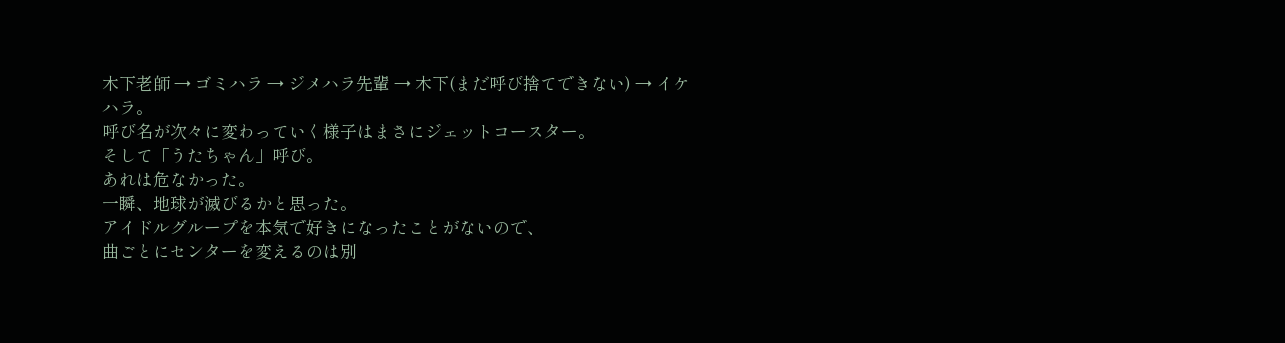木下老師 → ゴミハラ → ジメハラ先輩 → 木下(まだ呼び捨てできない) → イケハラ。
呼び名が次々に変わっていく様子はまさにジェットコースター。
そして「うたちゃん」呼び。
あれは危なかった。
一瞬、地球が滅びるかと思った。
アイドルグループを本気で好きになったことがないので、
曲ごとにセンターを変えるのは別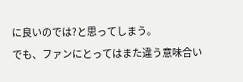に良いのでは?と思ってしまう。
でも、ファンにとってはまた違う意味合い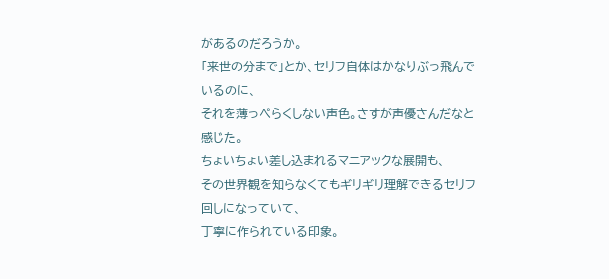があるのだろうか。
「来世の分まで」とか、セリフ自体はかなりぶっ飛んでいるのに、
それを薄っぺらくしない声色。さすが声優さんだなと感じた。
ちょいちょい差し込まれるマニアックな展開も、
その世界観を知らなくてもギリギリ理解できるセリフ回しになっていて、
丁寧に作られている印象。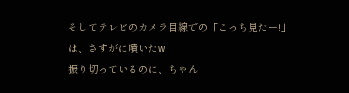そしてテレビのカメラ目線での「こっち見たー!」は、さすがに噴いたw
振り切っているのに、ちゃん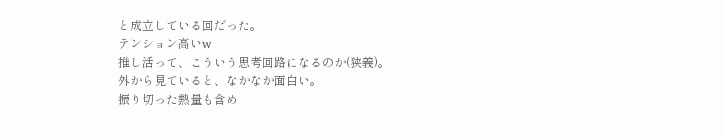と成立している回だった。
テンション高いw
推し活って、こういう思考回路になるのか(狭義)。
外から見ていると、なかなか面白い。
振り切った熱量も含め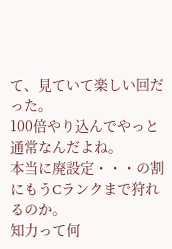て、見ていて楽しい回だった。
100倍やり込んでやっと通常なんだよね。
本当に廃設定・・・の割にもうCランクまで狩れるのか。
知力って何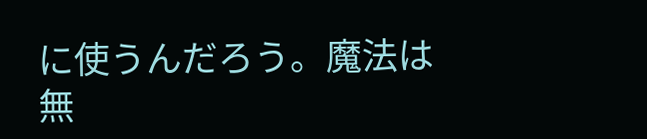に使うんだろう。魔法は無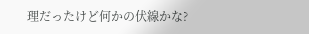理だったけど何かの伏線かな?